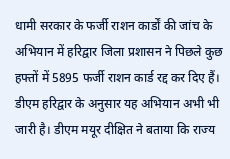धामी सरकार के फर्जी राशन कार्डों की जांच के अभियान में हरिद्वार जिला प्रशासन ने पिछले कुछ हफ्तों में 5895 फर्जी राशन कार्ड रद्द कर दिए हैं। डीएम हरिद्वार के अनुसार यह अभियान अभी भी जारी है। डीएम मयूर दीक्षित ने बताया कि राज्य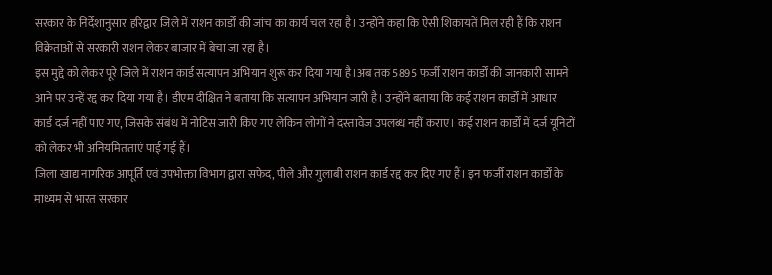सरकार के निर्देशानुसार हरिद्वार जिले में राशन कार्डों की जांच का कार्य चल रहा है। उन्होंने कहा कि ऐसी शिकायतें मिल रही हैं कि राशन विक्रेताओं से सरकारी राशन लेकर बाजार में बेचा जा रहा है।
इस मुद्दे को लेकर पूरे जिले में राशन कार्ड सत्यापन अभियान शुरू कर दिया गया है।अब तक 5895 फर्जी राशन कार्डों की जानकारी सामने आने पर उन्हें रद्द कर दिया गया है। डीएम दीक्षित ने बताया कि सत्यापन अभियान जारी है। उन्होंने बताया कि कई राशन कार्डों में आधार कार्ड दर्ज नहीं पाए गए, जिसके संबंध में नोटिस जारी किए गए लेकिन लोगों ने दस्तावेज उपलब्ध नहीं कराए। कई राशन कार्डों में दर्ज यूनिटों को लेकर भी अनियमितताएं पाई गई हैं।
जिला खाद्य नागरिक आपूर्ति एवं उपभोक्ता विभाग द्वारा सफेद, पीले और गुलाबी राशन कार्ड रद्द कर दिए गए हैं। इन फर्जी राशन कार्डों के माध्यम से भारत सरकार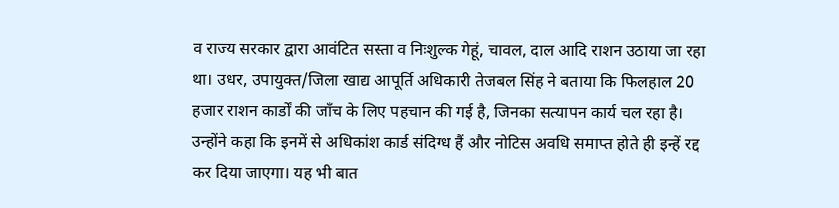व राज्य सरकार द्वारा आवंटित सस्ता व निःशुल्क गेहूं, चावल, दाल आदि राशन उठाया जा रहा था। उधर, उपायुक्त/जिला खाद्य आपूर्ति अधिकारी तेजबल सिंह ने बताया कि फिलहाल 20 हजार राशन कार्डों की जाँच के लिए पहचान की गई है, जिनका सत्यापन कार्य चल रहा है। उन्होंने कहा कि इनमें से अधिकांश कार्ड संदिग्ध हैं और नोटिस अवधि समाप्त होते ही इन्हें रद्द कर दिया जाएगा। यह भी बात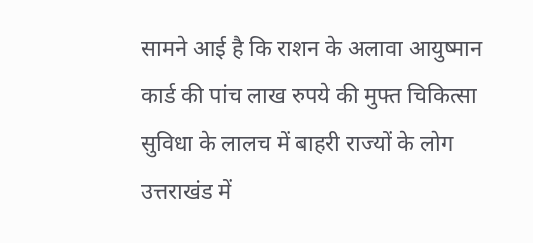सामने आई है कि राशन के अलावा आयुष्मान कार्ड की पांच लाख रुपये की मुफ्त चिकित्सा सुविधा के लालच में बाहरी राज्यों के लोग उत्तराखंड में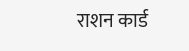राशन कार्ड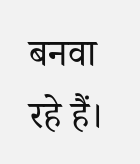बनवा रहे हैं।